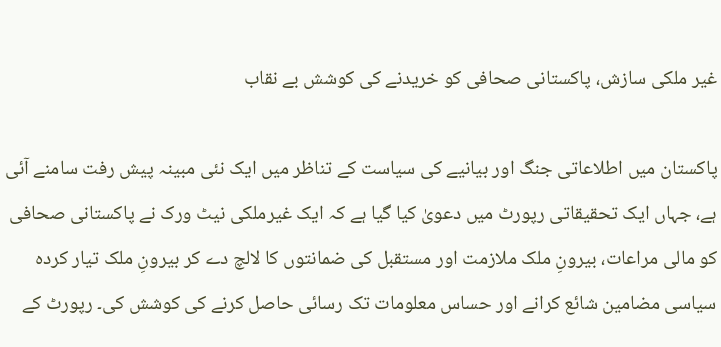غیر ملکی سازش، پاکستانی صحافی کو خریدنے کی کوشش بے نقاب

پاکستان میں اطلاعاتی جنگ اور بیانیے کی سیاست کے تناظر میں ایک نئی مبینہ پیش رفت سامنے آئی ہے، جہاں ایک تحقیقاتی رپورٹ میں دعویٰ کیا گیا ہے کہ ایک غیرملکی نیٹ ورک نے پاکستانی صحافی کو مالی مراعات، بیرونِ ملک ملازمت اور مستقبل کی ضمانتوں کا لالچ دے کر بیرونِ ملک تیار کردہ سیاسی مضامین شائع کرانے اور حساس معلومات تک رسائی حاصل کرنے کی کوشش کی۔ رپورٹ کے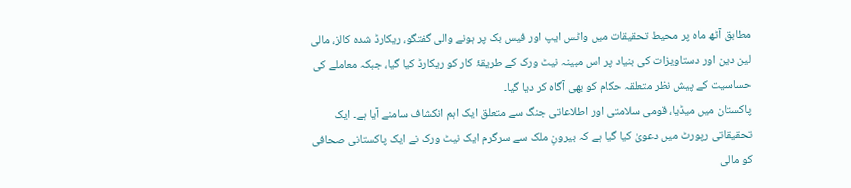مطابق آٹھ ماہ پر محیط تحقیقات میں واٹس ایپ اور فیس بک پر ہونے والی گفتگو، ریکارڈ شدہ کالز، مالی لین دین اور دستاویزات کی بنیاد پر اس مبینہ نیٹ ورک کے طریقۂ کار کو ریکارڈ کیا گیا، جبکہ معاملے کی حساسیت کے پیش نظر متعلقہ حکام کو بھی آگاہ کر دیا گیا۔
پاکستان میں میڈیا، قومی سلامتی اور اطلاعاتی جنگ سے متعلق ایک اہم انکشاف سامنے آیا ہے۔ ایک تحقیقاتی رپورٹ میں دعویٰ کیا گیا ہے کہ بیرونِ ملک سے سرگرم ایک نیٹ ورک نے ایک پاکستانی صحافی کو مالی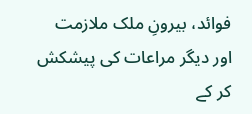فوائد، بیرونِ ملک ملازمت اور دیگر مراعات کی پیشکش کر کے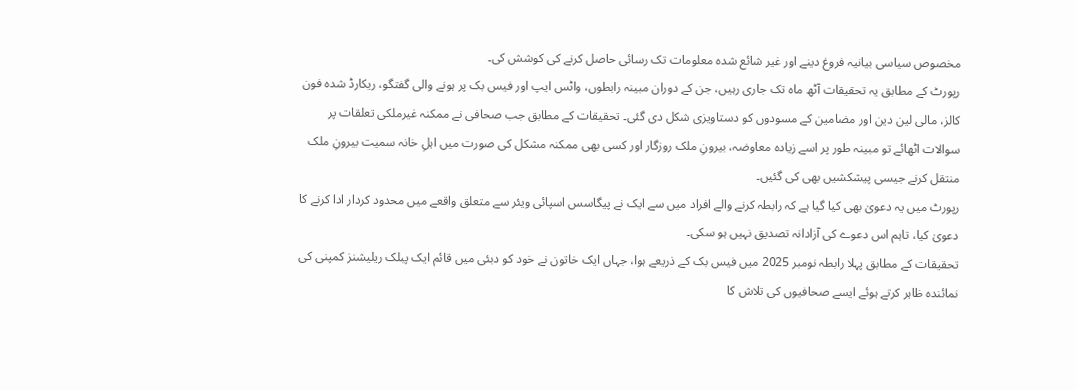مخصوص سیاسی بیانیہ فروغ دینے اور غیر شائع شدہ معلومات تک رسائی حاصل کرنے کی کوشش کی۔
رپورٹ کے مطابق یہ تحقیقات آٹھ ماہ تک جاری رہیں، جن کے دوران مبینہ رابطوں، واٹس ایپ اور فیس بک پر ہونے والی گفتگو، ریکارڈ شدہ فون کالز، مالی لین دین اور مضامین کے مسودوں کو دستاویزی شکل دی گئی۔ تحقیقات کے مطابق جب صحافی نے ممکنہ غیرملکی تعلقات پر سوالات اٹھائے تو مبینہ طور پر اسے زیادہ معاوضہ، بیرونِ ملک روزگار اور کسی بھی ممکنہ مشکل کی صورت میں اہلِ خانہ سمیت بیرونِ ملک منتقل کرنے جیسی پیشکشیں بھی کی گئیں۔
رپورٹ میں یہ دعویٰ بھی کیا گیا ہے کہ رابطہ کرنے والے افراد میں سے ایک نے پیگاسس اسپائی ویئر سے متعلق واقعے میں محدود کردار ادا کرنے کا دعویٰ کیا، تاہم اس دعوے کی آزادانہ تصدیق نہیں ہو سکی۔
تحقیقات کے مطابق پہلا رابطہ نومبر 2025 میں فیس بک کے ذریعے ہوا، جہاں ایک خاتون نے خود کو دبئی میں قائم ایک پبلک ریلیشنز کمپنی کی نمائندہ ظاہر کرتے ہوئے ایسے صحافیوں کی تلاش کا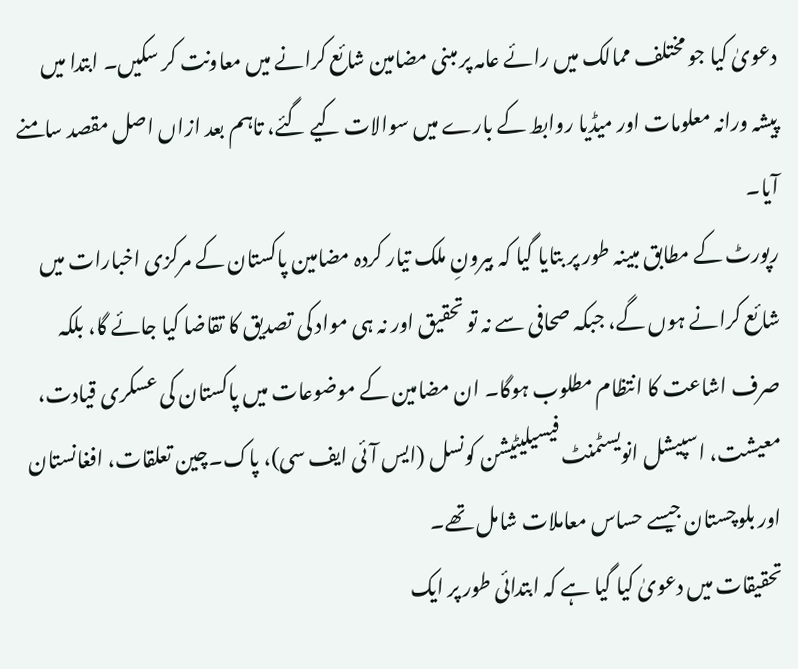دعویٰ کیا جو مختلف ممالک میں رائے عامہ پر مبنی مضامین شائع کرانے میں معاونت کر سکیں۔ ابتدا میں پیشہ ورانہ معلومات اور میڈیا روابط کے بارے میں سوالات کیے گئے، تاہم بعد ازاں اصل مقصد سامنے آیا۔
رپورٹ کے مطابق مبینہ طور پر بتایا گیا کہ بیرونِ ملک تیار کردہ مضامین پاکستان کے مرکزی اخبارات میں شائع کرانے ہوں گے، جبکہ صحافی سے نہ تو تحقیق اور نہ ہی مواد کی تصدیق کا تقاضا کیا جائے گا، بلکہ صرف اشاعت کا انتظام مطلوب ہوگا۔ ان مضامین کے موضوعات میں پاکستان کی عسکری قیادت، معیشت، اسپیشل انویسٹمنٹ فیسیلیٹیشن کونسل (ایس آئی ایف سی)، پاک۔چین تعلقات، افغانستان اور بلوچستان جیسے حساس معاملات شامل تھے۔
تحقیقات میں دعویٰ کیا گیا ہے کہ ابتدائی طور پر ایک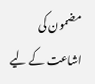مضمون کی اشاعت کے لیے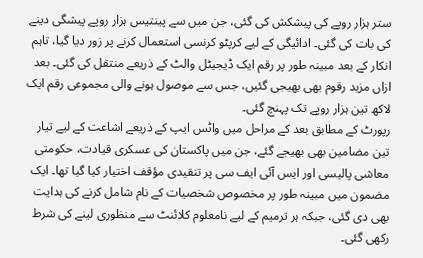ستر ہزار روپے کی پیشکش کی گئی، جن میں سے پینتیس ہزار روپے پیشگی دینے کی بات کی گئی۔ ادائیگی کے لیے کرپٹو کرنسی استعمال کرنے پر زور دیا گیا، تاہم انکار کے بعد مبینہ طور پر رقم ایک ڈیجیٹل والٹ کے ذریعے منتقل کی گئی۔ بعد ازاں مزید رقوم بھی بھیجی گئیں، جس سے موصول ہونے والی مجموعی رقم ایک لاکھ تین ہزار روپے تک پہنچ گئی۔
رپورٹ کے مطابق بعد کے مراحل میں واٹس ایپ کے ذریعے اشاعت کے لیے تیار تین مضامین بھی بھیجے گئے، جن میں پاکستان کی عسکری قیادت، حکومتی معاشی پالیسی اور ایس آئی ایف سی پر تنقیدی مؤقف اختیار کیا گیا تھا۔ ایک مضمون میں مبینہ طور پر مخصوص شخصیات کے نام شامل کرنے کی ہدایت بھی دی گئی، جبکہ ہر ترمیم کے لیے نامعلوم کلائنٹ سے منظوری لینے کی شرط رکھی گئی۔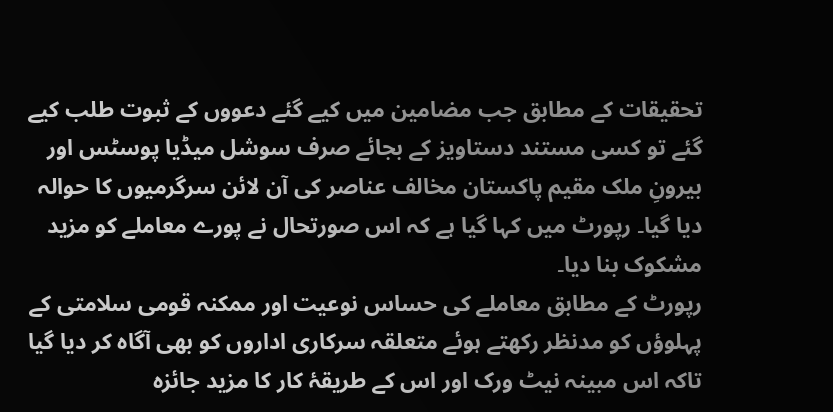تحقیقات کے مطابق جب مضامین میں کیے گئے دعووں کے ثبوت طلب کیے گئے تو کسی مستند دستاویز کے بجائے صرف سوشل میڈیا پوسٹس اور بیرونِ ملک مقیم پاکستان مخالف عناصر کی آن لائن سرگرمیوں کا حوالہ دیا گیا۔ رپورٹ میں کہا گیا ہے کہ اس صورتحال نے پورے معاملے کو مزید مشکوک بنا دیا۔
رپورٹ کے مطابق معاملے کی حساس نوعیت اور ممکنہ قومی سلامتی کے پہلوؤں کو مدنظر رکھتے ہوئے متعلقہ سرکاری اداروں کو بھی آگاہ کر دیا گیا تاکہ اس مبینہ نیٹ ورک اور اس کے طریقۂ کار کا مزید جائزہ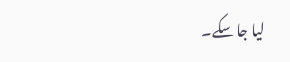لیا جا سکے۔